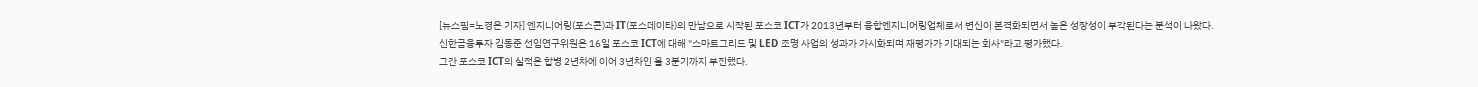[뉴스핌=노경은 기자] 엔지니어링(포스콘)과 IT(포스데이타)의 만남으로 시작된 포스코 ICT가 2013년부터 융합엔지니어링업체로서 변신이 본격화되면서 높은 성장성이 부각된다는 분석이 나왔다.
신한금융투자 김동준 선임연구위원은 16일 포스코 ICT에 대해 "스마트그리드 및 LED 조명 사업의 성과가 가시화되며 재평가가 기대되는 회사"라고 평가했다.
그간 포스코 ICT의 실적은 합병 2년차에 이어 3년차인 올 3분기까지 부진했다.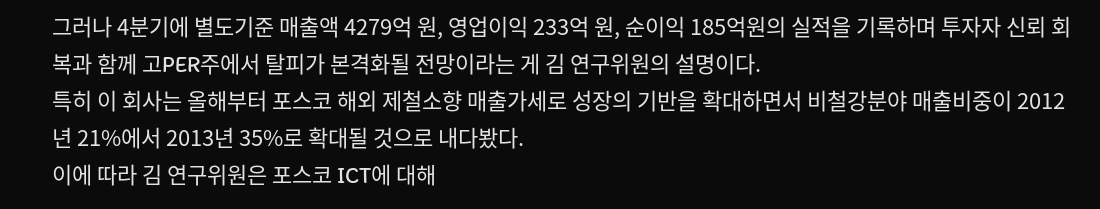그러나 4분기에 별도기준 매출액 4279억 원, 영업이익 233억 원, 순이익 185억원의 실적을 기록하며 투자자 신뢰 회복과 함께 고PER주에서 탈피가 본격화될 전망이라는 게 김 연구위원의 설명이다.
특히 이 회사는 올해부터 포스코 해외 제철소향 매출가세로 성장의 기반을 확대하면서 비철강분야 매출비중이 2012년 21%에서 2013년 35%로 확대될 것으로 내다봤다.
이에 따라 김 연구위원은 포스코 ICT에 대해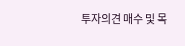투자의견 매수 및 목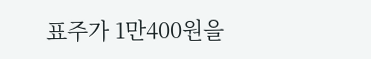표주가 1만400원을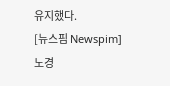유지했다.
[뉴스핌 Newspim] 노경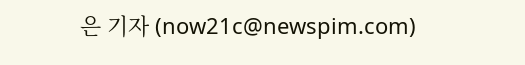은 기자 (now21c@newspim.com)